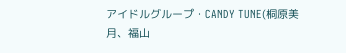アイドルグループ・CANDY TUNE(桐原美月、福山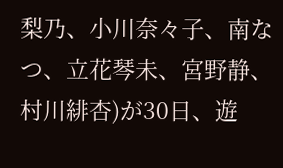梨乃、小川奈々子、南なつ、立花琴未、宮野静、村川緋杏)が30日、遊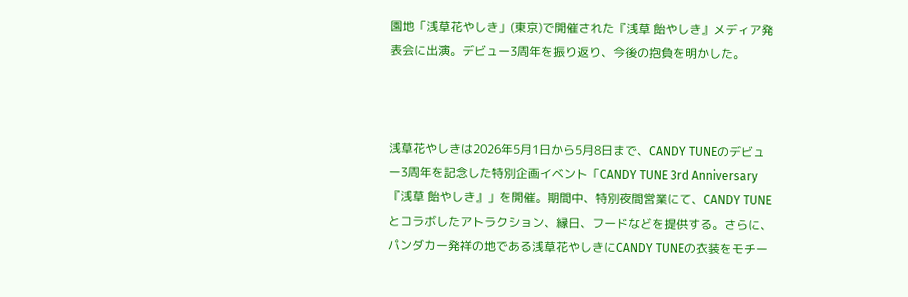園地「浅草花やしき」(東京)で開催された『浅草 飴やしき』メディア発表会に出演。デビュー3周年を振り返り、今後の抱負を明かした。



浅草花やしきは2026年5月1日から5月8日まで、CANDY TUNEのデビュー3周年を記念した特別企画イベント「CANDY TUNE 3rd Anniversary『浅草 飴やしき』」を開催。期間中、特別夜間営業にて、CANDY TUNEとコラボしたアトラクション、縁日、フードなどを提供する。さらに、パンダカー発祥の地である浅草花やしきにCANDY TUNEの衣装をモチー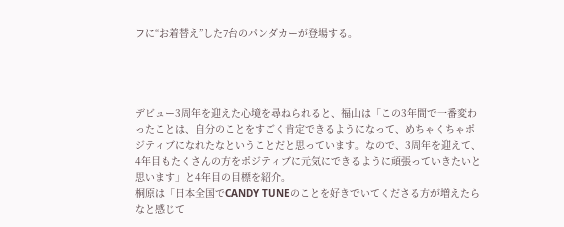フに“お着替え”した7台のパンダカーが登場する。




デビュー3周年を迎えた心境を尋ねられると、福山は「この3年間で一番変わったことは、自分のことをすごく肯定できるようになって、めちゃくちゃポジティブになれたなということだと思っています。なので、3周年を迎えて、4年目もたくさんの方をポジティブに元気にできるように頑張っていきたいと思います」と4年目の目標を紹介。
桐原は「日本全国でCANDY TUNEのことを好きでいてくださる方が増えたらなと感じて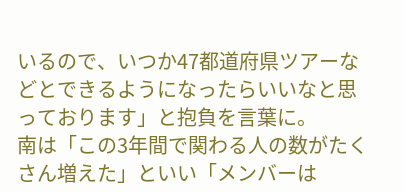いるので、いつか47都道府県ツアーなどとできるようになったらいいなと思っております」と抱負を言葉に。
南は「この3年間で関わる人の数がたくさん増えた」といい「メンバーは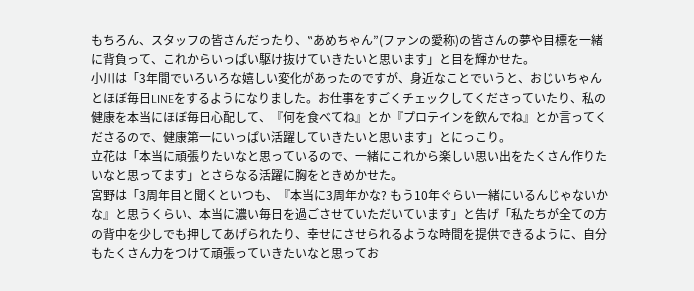もちろん、スタッフの皆さんだったり、‟あめちゃん”(ファンの愛称)の皆さんの夢や目標を一緒に背負って、これからいっぱい駆け抜けていきたいと思います」と目を輝かせた。
小川は「3年間でいろいろな嬉しい変化があったのですが、身近なことでいうと、おじいちゃんとほぼ毎日LINEをするようになりました。お仕事をすごくチェックしてくださっていたり、私の健康を本当にほぼ毎日心配して、『何を食べてね』とか『プロテインを飲んでね』とか言ってくださるので、健康第一にいっぱい活躍していきたいと思います」とにっこり。
立花は「本当に頑張りたいなと思っているので、一緒にこれから楽しい思い出をたくさん作りたいなと思ってます」とさらなる活躍に胸をときめかせた。
宮野は「3周年目と聞くといつも、『本当に3周年かな? もう10年ぐらい一緒にいるんじゃないかな』と思うくらい、本当に濃い毎日を過ごさせていただいています」と告げ「私たちが全ての方の背中を少しでも押してあげられたり、幸せにさせられるような時間を提供できるように、自分もたくさん力をつけて頑張っていきたいなと思ってお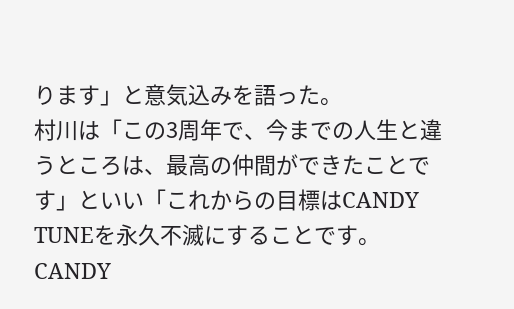ります」と意気込みを語った。
村川は「この3周年で、今までの人生と違うところは、最高の仲間ができたことです」といい「これからの目標はCANDY TUNEを永久不滅にすることです。CANDY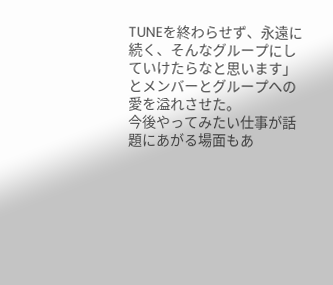TUNEを終わらせず、永遠に続く、そんなグループにしていけたらなと思います」とメンバーとグループへの愛を溢れさせた。
今後やってみたい仕事が話題にあがる場面もあ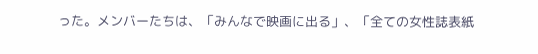った。メンバーたちは、「みんなで映画に出る」、「全ての女性誌表紙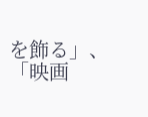を飾る」、「映画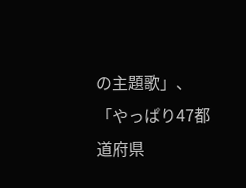の主題歌」、「やっぱり47都道府県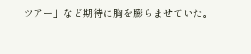ツアー」など期待に胸を膨らませていた。